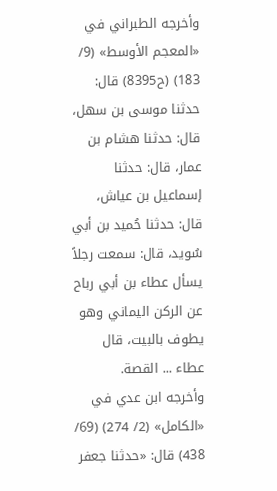وأخرجه الطبراني في «المعجم الأوسط» (9/ 183) (ح8395) قال: حدثنا موسى بن سهل، قال: حدثنا هشام بن عمار، قال: حدثنا إسماعيل بن عياش، قال: حدثنا حُميد بن أبي سُويد، قال: سمعت رجلاً يسأل عطاء بن أبي رباح عن الركن اليماني وهو يطوف بالبيت، قال عطاء ... القصة.
وأخرجه ابن عدي في «الكامل» (2/ 274) (69/ 438) قال: «حدثنا جعفر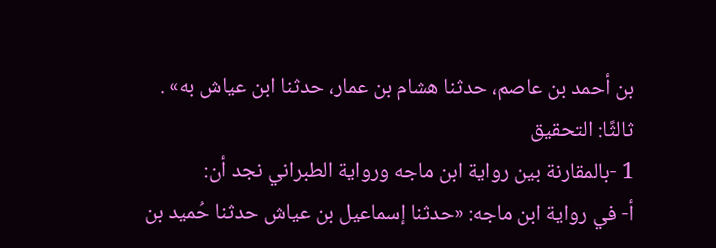بن أحمد بن عاصم، حدثنا هشام بن عمار، حدثنا ابن عياش به» .
ثالثًا: التحقيق
1 -بالمقارنة بين رواية ابن ماجه ورواية الطبراني نجد أن:
أ- في رواية ابن ماجه: «حدثنا إسماعيل بن عياش حدثنا حُميد بن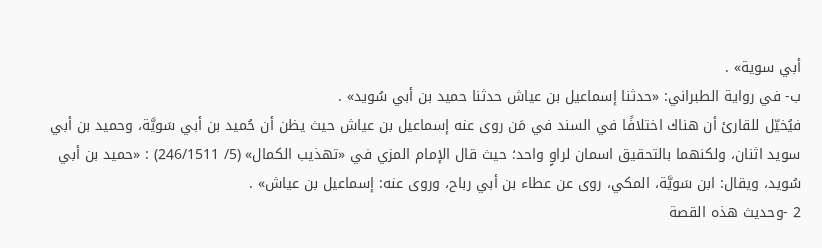أبي سوية» .
ب- في رواية الطبراني: «حدثنا إسماعيل بن عياش حدثنا حميد بن أبي سُويد» .
فيُخيّل للقارئ أن هناك اختلافًا في السند في مَن روى عنه إسماعيل بن عياش حيث يظن أن حُميد بن أبي سَويَّة، وحميد بن أبي سويد اثنان، ولكنهما بالتحقيق اسمان لراوٍ واحد؛ حيث قال الإمام المزي في «تهذيب الكمال» (5/ 246/1511) : «حميد بن أبي سُويد، ويقال: ابن سَويَّة، المكي، روى عن عطاء بن أبي رباح، وروى عنه: إسماعيل بن عياش» .
2 -وحديث هذه القصة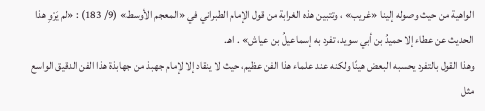الواهية من حيث وصوله إلينا «غريب» ، وتتبين هذه الغرابة من قول الإمام الطبراني في «المعجم الأوسط» (9/ 183) : «لم يَرْوِ هذا الحديث عن عطاء إلا حميدُ بن أبي سويد، تفرد به إسماعيلُ بن عياش» . اهـ.
وهذا القول بالتفرد يحسبه البعض هينًا ولكنه عند علماء هذا الفن عظيم، حيث لا ينقاد إلا لإمام جهبذ من جهابذة هذا الفن الدقيق الواسع مثل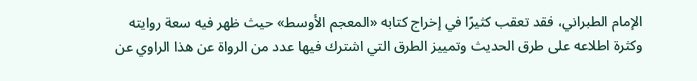الإمام الطبراني، فقد تعقب كثيرًا في إخراج كتابه «المعجم الأوسط» حيث ظهر فيه سعة روايته وكثرة اطلاعه على طرق الحديث وتمييز الطرق التي اشترك فيها عدد من الرواة عن هذا الراوي عن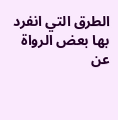الطرق التي انفرد بها بعض الرواة عن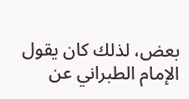بعض، لذلك كان يقول الإمام الطبراني عن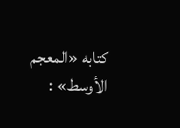كتابه «المعجم الأوسط» :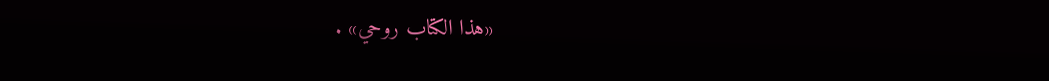«هذا الكتاب روحي» .